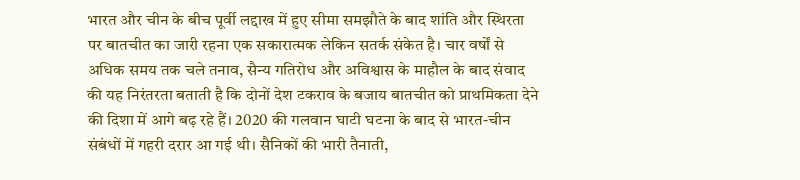भारत और चीन के बीच पूर्वी लद्दाख में हुए सीमा समझौते के बाद शांति और स्थिरता पर बातचीत का जारी रहना एक सकारात्मक लेकिन सतर्क संकेत है। चार वर्षों से अधिक समय तक चले तनाव, सैन्य गतिरोध और अविश्वास के माहौल के बाद संवाद की यह निरंतरता बताती है कि दोनों देश टकराव के बजाय बातचीत को प्राथमिकता देने की दिशा में आगे बढ़ रहे हैं। 2020 की गलवान घाटी घटना के बाद से भारत-चीन संबंधों में गहरी दरार आ गई थी। सैनिकों की भारी तैनाती,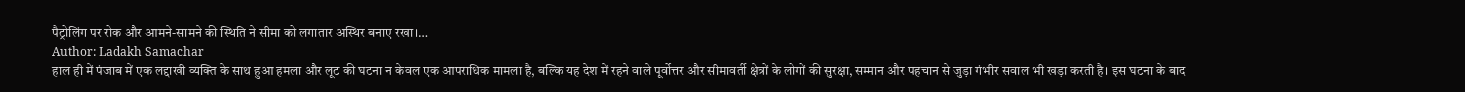पैट्रोलिंग पर रोक और आमने-सामने की स्थिति ने सीमा को लगातार अस्थिर बनाए रखा।…
Author: Ladakh Samachar
हाल ही में पंजाब में एक लद्दाखी व्यक्ति के साथ हुआ हमला और लूट की घटना न केवल एक आपराधिक मामला है, बल्कि यह देश में रहने वाले पूर्वोत्तर और सीमावर्ती क्षेत्रों के लोगों की सुरक्षा, सम्मान और पहचान से जुड़ा गंभीर सवाल भी खड़ा करती है। इस घटना के बाद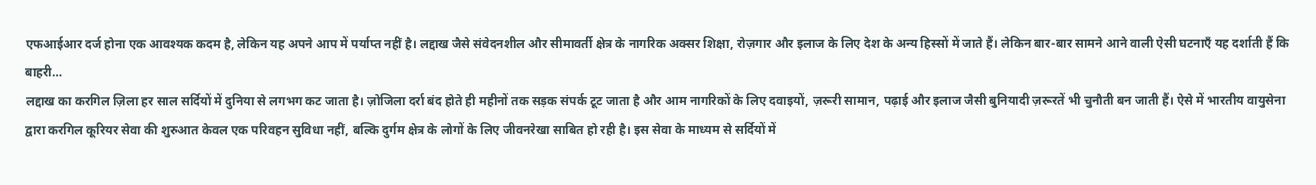एफआईआर दर्ज होना एक आवश्यक कदम है, लेकिन यह अपने आप में पर्याप्त नहीं है। लद्दाख जैसे संवेदनशील और सीमावर्ती क्षेत्र के नागरिक अक्सर शिक्षा, रोज़गार और इलाज के लिए देश के अन्य हिस्सों में जाते हैं। लेकिन बार-बार सामने आने वाली ऐसी घटनाएँ यह दर्शाती हैं कि बाहरी…
लद्दाख का करगिल ज़िला हर साल सर्दियों में दुनिया से लगभग कट जाता है। ज़ोजिला दर्रा बंद होते ही महीनों तक सड़क संपर्क टूट जाता है और आम नागरिकों के लिए दवाइयों, ज़रूरी सामान, पढ़ाई और इलाज जैसी बुनियादी ज़रूरतें भी चुनौती बन जाती हैं। ऐसे में भारतीय वायुसेना द्वारा करगिल कूरियर सेवा की शुरुआत केवल एक परिवहन सुविधा नहीं, बल्कि दुर्गम क्षेत्र के लोगों के लिए जीवनरेखा साबित हो रही है। इस सेवा के माध्यम से सर्दियों में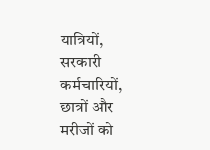यात्रियों, सरकारी कर्मचारियों, छात्रों और मरीजों को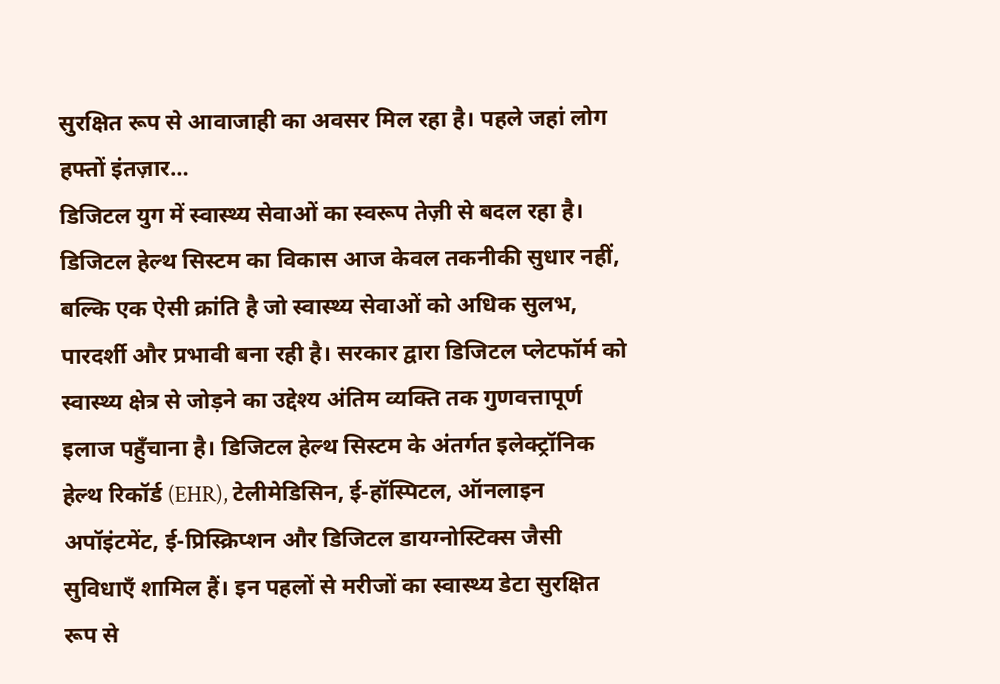सुरक्षित रूप से आवाजाही का अवसर मिल रहा है। पहले जहां लोग हफ्तों इंतज़ार…
डिजिटल युग में स्वास्थ्य सेवाओं का स्वरूप तेज़ी से बदल रहा है। डिजिटल हेल्थ सिस्टम का विकास आज केवल तकनीकी सुधार नहीं, बल्कि एक ऐसी क्रांति है जो स्वास्थ्य सेवाओं को अधिक सुलभ, पारदर्शी और प्रभावी बना रही है। सरकार द्वारा डिजिटल प्लेटफॉर्म को स्वास्थ्य क्षेत्र से जोड़ने का उद्देश्य अंतिम व्यक्ति तक गुणवत्तापूर्ण इलाज पहुँचाना है। डिजिटल हेल्थ सिस्टम के अंतर्गत इलेक्ट्रॉनिक हेल्थ रिकॉर्ड (EHR), टेलीमेडिसिन, ई-हॉस्पिटल, ऑनलाइन अपॉइंटमेंट, ई-प्रिस्क्रिप्शन और डिजिटल डायग्नोस्टिक्स जैसी सुविधाएँ शामिल हैं। इन पहलों से मरीजों का स्वास्थ्य डेटा सुरक्षित रूप से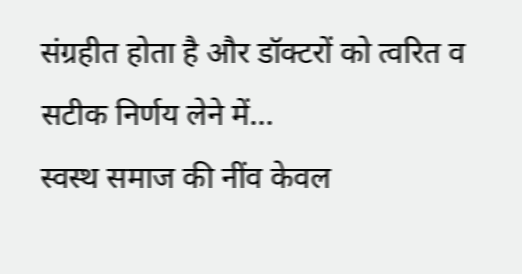संग्रहीत होता है और डॉक्टरों को त्वरित व सटीक निर्णय लेने में…
स्वस्थ समाज की नींव केवल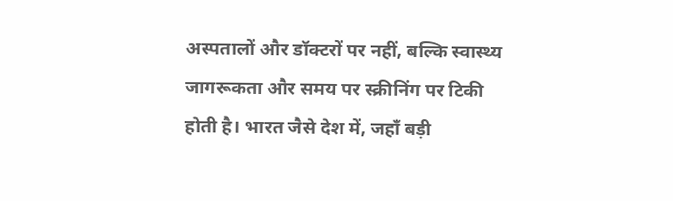अस्पतालों और डॉक्टरों पर नहीं, बल्कि स्वास्थ्य जागरूकता और समय पर स्क्रीनिंग पर टिकी होती है। भारत जैसे देश में, जहाँ बड़ी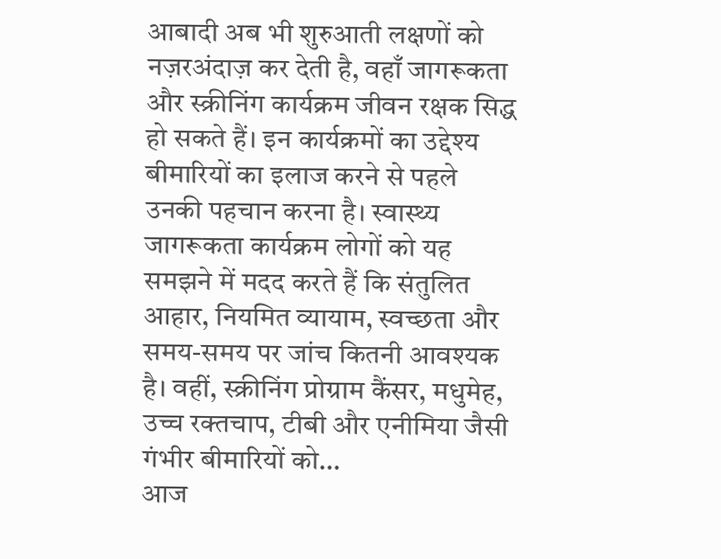आबादी अब भी शुरुआती लक्षणों को नज़रअंदाज़ कर देती है, वहाँ जागरूकता और स्क्रीनिंग कार्यक्रम जीवन रक्षक सिद्ध हो सकते हैं। इन कार्यक्रमों का उद्देश्य बीमारियों का इलाज करने से पहले उनकी पहचान करना है। स्वास्थ्य जागरूकता कार्यक्रम लोगों को यह समझने में मदद करते हैं कि संतुलित आहार, नियमित व्यायाम, स्वच्छता और समय-समय पर जांच कितनी आवश्यक है। वहीं, स्क्रीनिंग प्रोग्राम कैंसर, मधुमेह, उच्च रक्तचाप, टीबी और एनीमिया जैसी गंभीर बीमारियों को…
आज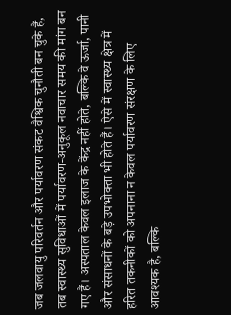जब जलवायु परिवर्तन और पर्यावरण संकट वैश्विक चुनौती बन चुके हैं, तब स्वास्थ्य सुविधाओं में पर्यावरण-अनुकूल नवाचार समय की मांग बन गए हैं। अस्पताल केवल इलाज के केंद्र नहीं होते, बल्कि वे ऊर्जा, पानी और संसाधनों के बड़े उपभोक्ता भी होते हैं। ऐसे में स्वास्थ्य क्षेत्र में हरित तकनीकों को अपनाना न केवल पर्यावरण संरक्षण के लिए आवश्यक है, बल्कि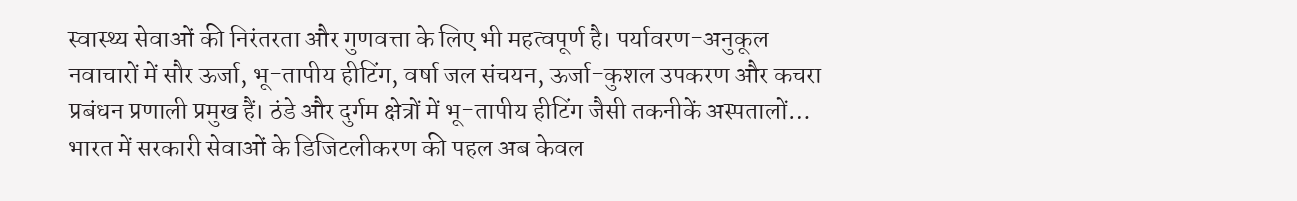स्वास्थ्य सेवाओं की निरंतरता और गुणवत्ता के लिए भी महत्वपूर्ण है। पर्यावरण-अनुकूल नवाचारों में सौर ऊर्जा, भू-तापीय हीटिंग, वर्षा जल संचयन, ऊर्जा-कुशल उपकरण और कचरा प्रबंधन प्रणाली प्रमुख हैं। ठंडे और दुर्गम क्षेत्रों में भू-तापीय हीटिंग जैसी तकनीकें अस्पतालों…
भारत में सरकारी सेवाओं के डिजिटलीकरण की पहल अब केवल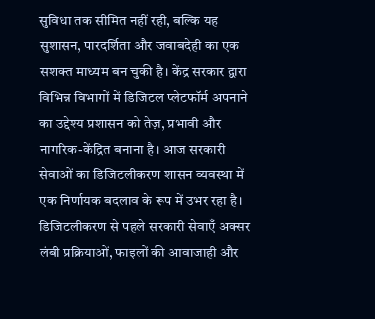सुविधा तक सीमित नहीं रही, बल्कि यह सुशासन, पारदर्शिता और जवाबदेही का एक सशक्त माध्यम बन चुकी है। केंद्र सरकार द्वारा विभिन्न विभागों में डिजिटल प्लेटफॉर्म अपनाने का उद्देश्य प्रशासन को तेज़, प्रभावी और नागरिक-केंद्रित बनाना है। आज सरकारी सेवाओं का डिजिटलीकरण शासन व्यवस्था में एक निर्णायक बदलाव के रूप में उभर रहा है। डिजिटलीकरण से पहले सरकारी सेवाएँ अक्सर लंबी प्रक्रियाओं, फाइलों की आवाजाही और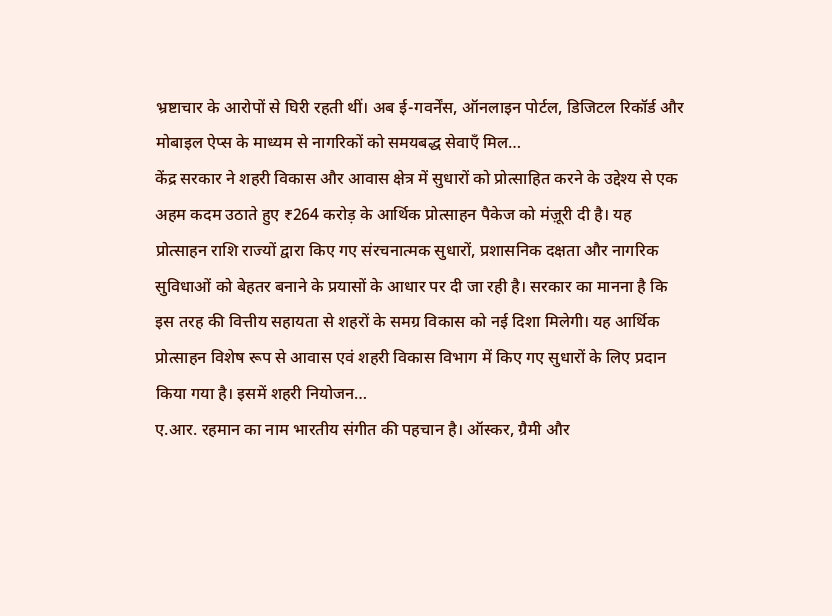भ्रष्टाचार के आरोपों से घिरी रहती थीं। अब ई-गवर्नेंस, ऑनलाइन पोर्टल, डिजिटल रिकॉर्ड और मोबाइल ऐप्स के माध्यम से नागरिकों को समयबद्ध सेवाएँ मिल…
केंद्र सरकार ने शहरी विकास और आवास क्षेत्र में सुधारों को प्रोत्साहित करने के उद्देश्य से एक अहम कदम उठाते हुए ₹264 करोड़ के आर्थिक प्रोत्साहन पैकेज को मंज़ूरी दी है। यह प्रोत्साहन राशि राज्यों द्वारा किए गए संरचनात्मक सुधारों, प्रशासनिक दक्षता और नागरिक सुविधाओं को बेहतर बनाने के प्रयासों के आधार पर दी जा रही है। सरकार का मानना है कि इस तरह की वित्तीय सहायता से शहरों के समग्र विकास को नई दिशा मिलेगी। यह आर्थिक प्रोत्साहन विशेष रूप से आवास एवं शहरी विकास विभाग में किए गए सुधारों के लिए प्रदान किया गया है। इसमें शहरी नियोजन…
ए.आर. रहमान का नाम भारतीय संगीत की पहचान है। ऑस्कर, ग्रैमी और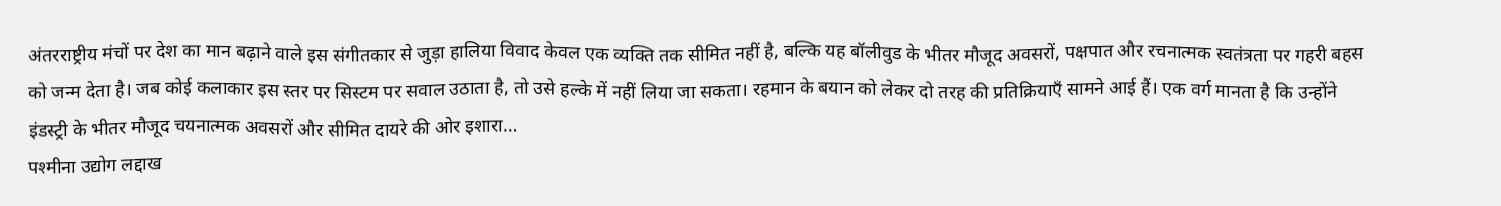अंतरराष्ट्रीय मंचों पर देश का मान बढ़ाने वाले इस संगीतकार से जुड़ा हालिया विवाद केवल एक व्यक्ति तक सीमित नहीं है, बल्कि यह बॉलीवुड के भीतर मौजूद अवसरों, पक्षपात और रचनात्मक स्वतंत्रता पर गहरी बहस को जन्म देता है। जब कोई कलाकार इस स्तर पर सिस्टम पर सवाल उठाता है, तो उसे हल्के में नहीं लिया जा सकता। रहमान के बयान को लेकर दो तरह की प्रतिक्रियाएँ सामने आई हैं। एक वर्ग मानता है कि उन्होंने इंडस्ट्री के भीतर मौजूद चयनात्मक अवसरों और सीमित दायरे की ओर इशारा…
पश्मीना उद्योग लद्दाख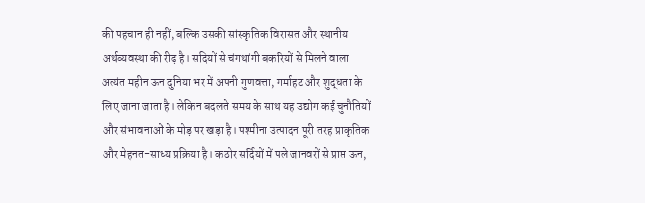की पहचान ही नहीं, बल्कि उसकी सांस्कृतिक विरासत और स्थानीय अर्थव्यवस्था की रीढ़ है। सदियों से चंगथांगी बकरियों से मिलने वाला अत्यंत महीन ऊन दुनिया भर में अपनी गुणवत्ता, गर्माहट और शुद्धता के लिए जाना जाता है। लेकिन बदलते समय के साथ यह उद्योग कई चुनौतियों और संभावनाओं के मोड़ पर खड़ा है। पश्मीना उत्पादन पूरी तरह प्राकृतिक और मेहनत-साध्य प्रक्रिया है। कठोर सर्दियों में पले जानवरों से प्राप्त ऊन,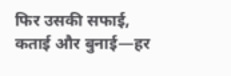फिर उसकी सफाई, कताई और बुनाई—हर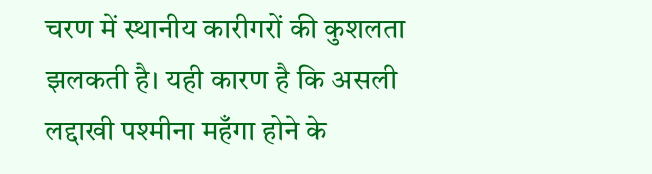चरण में स्थानीय कारीगरों की कुशलता झलकती है। यही कारण है कि असली लद्दाखी पश्मीना महँगा होने के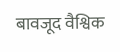बावजूद वैश्विक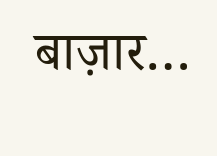बाज़ार…